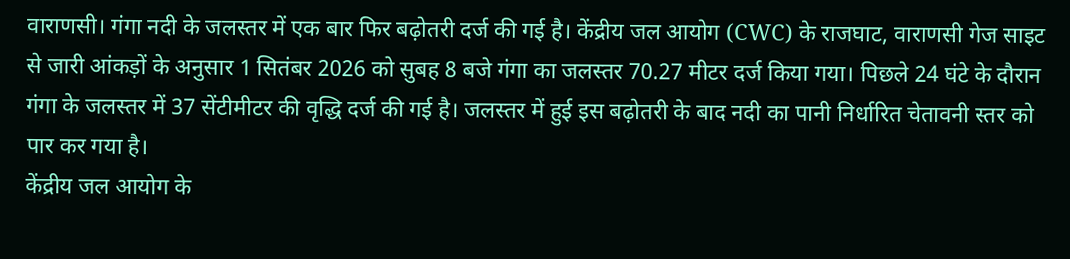वाराणसी। गंगा नदी के जलस्तर में एक बार फिर बढ़ोतरी दर्ज की गई है। केंद्रीय जल आयोग (CWC) के राजघाट, वाराणसी गेज साइट से जारी आंकड़ों के अनुसार 1 सितंबर 2026 को सुबह 8 बजे गंगा का जलस्तर 70.27 मीटर दर्ज किया गया। पिछले 24 घंटे के दौरान गंगा के जलस्तर में 37 सेंटीमीटर की वृद्धि दर्ज की गई है। जलस्तर में हुई इस बढ़ोतरी के बाद नदी का पानी निर्धारित चेतावनी स्तर को पार कर गया है।
केंद्रीय जल आयोग के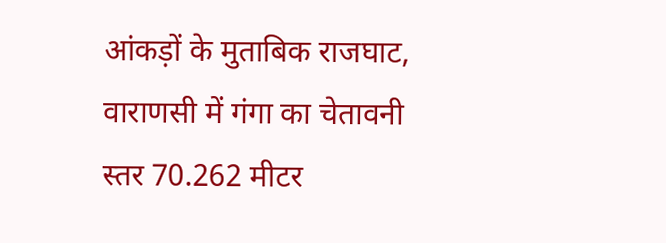आंकड़ों के मुताबिक राजघाट, वाराणसी में गंगा का चेतावनी स्तर 70.262 मीटर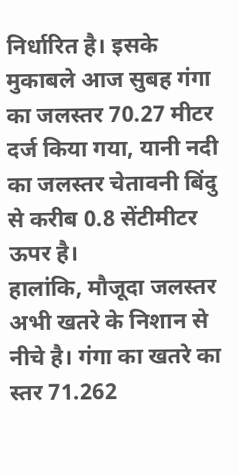निर्धारित है। इसके मुकाबले आज सुबह गंगा का जलस्तर 70.27 मीटर दर्ज किया गया, यानी नदी का जलस्तर चेतावनी बिंदु से करीब 0.8 सेंटीमीटर ऊपर है।
हालांकि, मौजूदा जलस्तर अभी खतरे के निशान से नीचे है। गंगा का खतरे का स्तर 71.262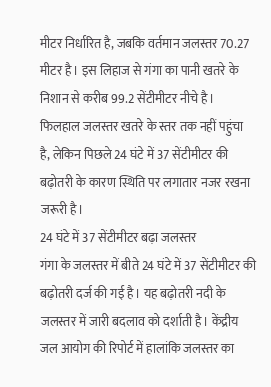मीटर निर्धारित है, जबकि वर्तमान जलस्तर 70.27 मीटर है। इस लिहाज से गंगा का पानी खतरे के निशान से करीब 99.2 सेंटीमीटर नीचे है। फिलहाल जलस्तर खतरे के स्तर तक नहीं पहुंचा है, लेकिन पिछले 24 घंटे में 37 सेंटीमीटर की बढ़ोतरी के कारण स्थिति पर लगातार नजर रखना जरूरी है।
24 घंटे में 37 सेंटीमीटर बढ़ा जलस्तर
गंगा के जलस्तर में बीते 24 घंटे में 37 सेंटीमीटर की बढ़ोतरी दर्ज की गई है। यह बढ़ोतरी नदी के जलस्तर में जारी बदलाव को दर्शाती है। केंद्रीय जल आयोग की रिपोर्ट में हालांकि जलस्तर का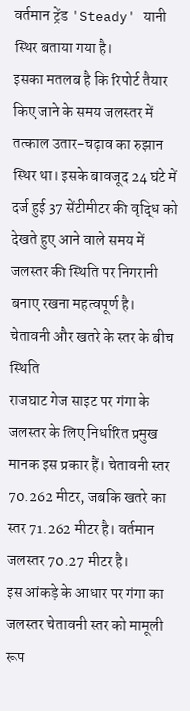वर्तमान ट्रेंड 'Steady' यानी स्थिर बताया गया है।
इसका मतलब है कि रिपोर्ट तैयार किए जाने के समय जलस्तर में तत्काल उतार-चढ़ाव का रुझान स्थिर था। इसके बावजूद 24 घंटे में दर्ज हुई 37 सेंटीमीटर की वृद्धि को देखते हुए आने वाले समय में जलस्तर की स्थिति पर निगरानी बनाए रखना महत्वपूर्ण है।
चेतावनी और खतरे के स्तर के बीच स्थिति
राजघाट गेज साइट पर गंगा के जलस्तर के लिए निर्धारित प्रमुख मानक इस प्रकार हैं। चेतावनी स्तर 70.262 मीटर, जबकि खतरे का स्तर 71.262 मीटर है। वर्तमान जलस्तर 70.27 मीटर है।
इस आंकड़े के आधार पर गंगा का जलस्तर चेतावनी स्तर को मामूली रूप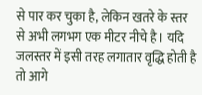से पार कर चुका है, लेकिन खतरे के स्तर से अभी लगभग एक मीटर नीचे है। यदि जलस्तर में इसी तरह लगातार वृद्धि होती है तो आगे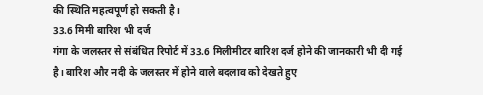की स्थिति महत्वपूर्ण हो सकती है।
33.6 मिमी बारिश भी दर्ज
गंगा के जलस्तर से संबंधित रिपोर्ट में 33.6 मिलीमीटर बारिश दर्ज होने की जानकारी भी दी गई है। बारिश और नदी के जलस्तर में होने वाले बदलाव को देखते हुए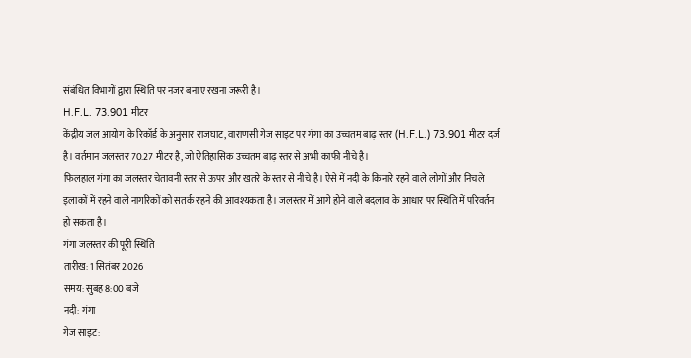संबंधित विभागों द्वारा स्थिति पर नजर बनाए रखना जरूरी है।
H.F.L. 73.901 मीटर
केंद्रीय जल आयोग के रिकॉर्ड के अनुसार राजघाट, वाराणसी गेज साइट पर गंगा का उच्चतम बाढ़ स्तर (H.F.L.) 73.901 मीटर दर्ज है। वर्तमान जलस्तर 70.27 मीटर है, जो ऐतिहासिक उच्चतम बाढ़ स्तर से अभी काफी नीचे है।
फिलहाल गंगा का जलस्तर चेतावनी स्तर से ऊपर और खतरे के स्तर से नीचे है। ऐसे में नदी के किनारे रहने वाले लोगों और निचले इलाकों में रहने वाले नागरिकों को सतर्क रहने की आवश्यकता है। जलस्तर में आगे होने वाले बदलाव के आधार पर स्थिति में परिवर्तन हो सकता है।
गंगा जलस्तर की पूरी स्थिति
तारीख: 1 सितंबर 2026
समय: सुबह 8:00 बजे
नदी: गंगा
गेज साइट: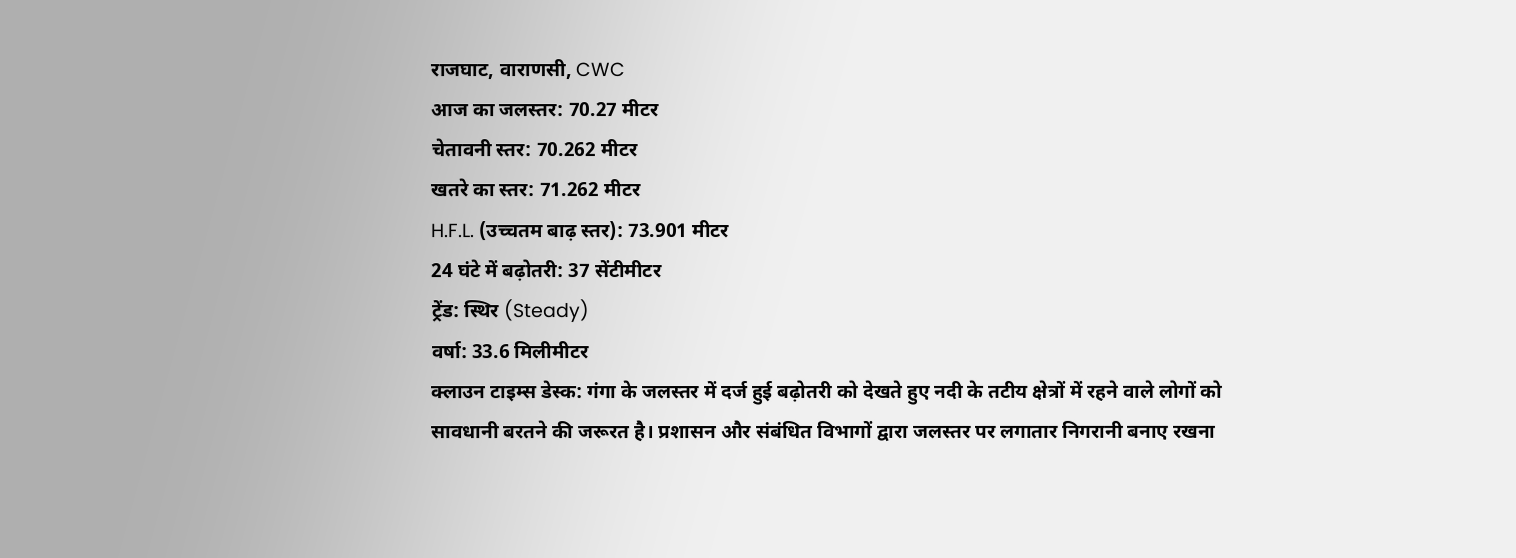राजघाट, वाराणसी, CWC
आज का जलस्तर: 70.27 मीटर
चेतावनी स्तर: 70.262 मीटर
खतरे का स्तर: 71.262 मीटर
H.F.L. (उच्चतम बाढ़ स्तर): 73.901 मीटर
24 घंटे में बढ़ोतरी: 37 सेंटीमीटर
ट्रेंड: स्थिर (Steady)
वर्षा: 33.6 मिलीमीटर
क्लाउन टाइम्स डेस्क: गंगा के जलस्तर में दर्ज हुई बढ़ोतरी को देखते हुए नदी के तटीय क्षेत्रों में रहने वाले लोगों को सावधानी बरतने की जरूरत है। प्रशासन और संबंधित विभागों द्वारा जलस्तर पर लगातार निगरानी बनाए रखना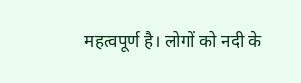महत्वपूर्ण है। लोगों को नदी के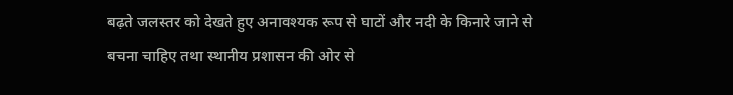बढ़ते जलस्तर को देखते हुए अनावश्यक रूप से घाटों और नदी के किनारे जाने से बचना चाहिए तथा स्थानीय प्रशासन की ओर से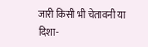जारी किसी भी चेतावनी या दिशा-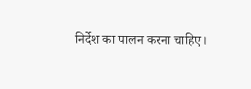निर्देश का पालन करना चाहिए।